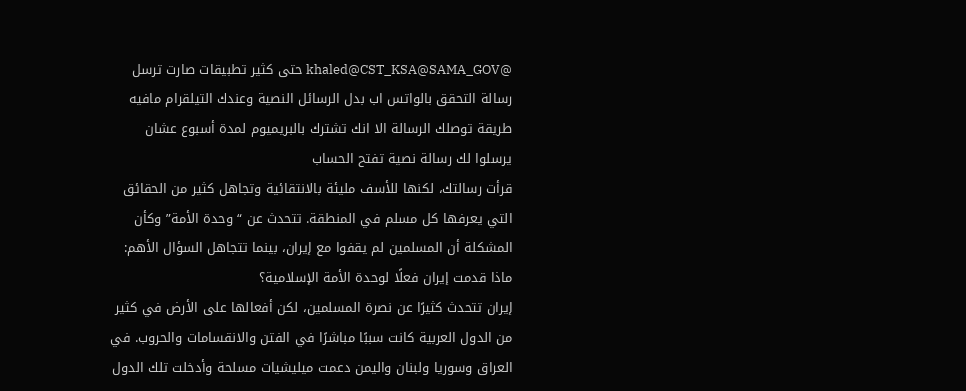@khaled@CST_KSA@SAMA_GOV حتى كثير تطبيقات صارت ترسل رسالة التحقق بالواتس اب بدل الرسائل النصية وعندك التيلقرام مافيه طريقة توصلك الرسالة الا انك تشترك بالبريميوم لمدة أسبوع عشان يرسلوا لك رسالة نصية تفتح الحساب
قرأت رسالتك، لكنها للأسف مليئة بالانتقائية وتجاهل كثير من الحقائق التي يعرفها كل مسلم في المنطقة. تتحدث عن “وحدة الأمة” وكأن المشكلة أن المسلمين لم يقفوا مع إيران، بينما تتجاهل السؤال الأهم: ماذا قدمت إيران فعلًا لوحدة الأمة الإسلامية؟
إيران تتحدث كثيرًا عن نصرة المسلمين، لكن أفعالها على الأرض في كثير من الدول العربية كانت سببًا مباشرًا في الفتن والانقسامات والحروب. في العراق وسوريا ولبنان واليمن دعمت ميليشيات مسلحة وأدخلت تلك الدول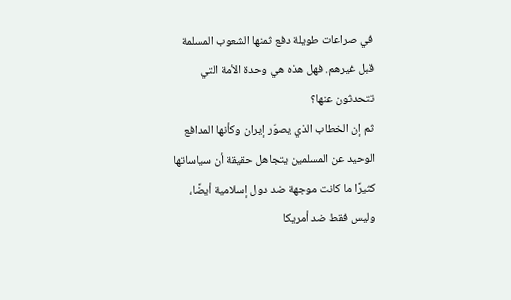في صراعات طويلة دفع ثمنها الشعوب المسلمة قبل غيرهم. فهل هذه هي وحدة الأمة التي تتحدثون عنها؟
ثم إن الخطاب الذي يصوّر إيران وكأنها المدافع الوحيد عن المسلمين يتجاهل حقيقة أن سياساتها كثيرًا ما كانت موجهة ضد دول إسلامية أيضًا، وليس فقط ضد أمريكا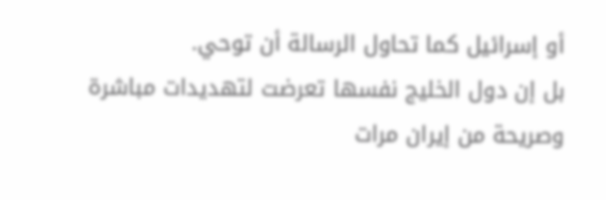أو إسرائيل كما تحاول الرسالة أن توحي.
بل إن دول الخليج نفسها تعرضت لتهديدات مباشرة وصريحة من إيران مرات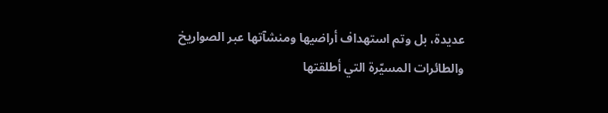عديدة، بل وتم استهداف أراضيها ومنشآتها عبر الصواريخ والطائرات المسيّرة التي أطلقتها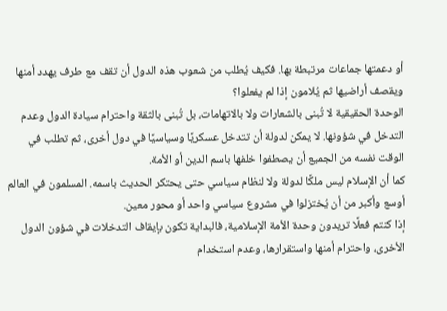أو دعمتها جماعات مرتبطة بها. فكيف يُطلب من شعوب هذه الدول أن تقف مع طرف يهدد أمنها ويقصف أراضيها ثم يُلامون إذا لم يفعلوا؟
الوحدة الحقيقية لا تُبنى بالشعارات ولا بالاتهامات، بل تُبنى بالثقة واحترام سيادة الدول وعدم التدخل في شؤونها. لا يمكن لدولة أن تتدخل عسكريًا وسياسيًا في دول أخرى، ثم تطلب في الوقت نفسه من الجميع أن يصطفوا خلفها باسم الدين أو الأمة.
كما أن الإسلام ليس ملكًا لدولة ولا لنظام سياسي حتى يحتكر الحديث باسمه. المسلمون في العالم أوسع وأكبر من أن يُختزلوا في مشروع سياسي واحد أو محور معين.
إذا كنتم فعلًا تريدون وحدة الأمة الإسلامية، فالبداية تكون بإيقاف التدخلات في شؤون الدول الأخرى، واحترام أمنها واستقرارها، وعدم استخدام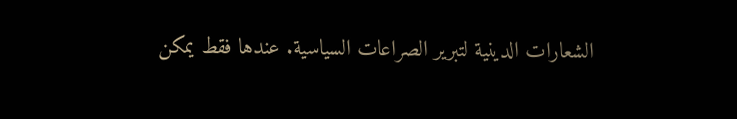الشعارات الدينية لتبرير الصراعات السياسية. عندها فقط يمكن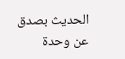الحديث بصدق عن وحدة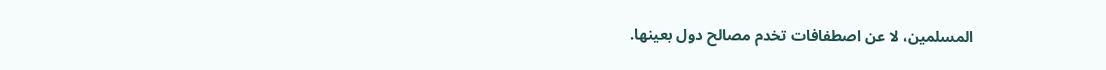المسلمين، لا عن اصطفافات تخدم مصالح دول بعينها.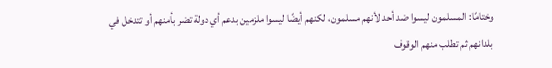وختامًا: المسلمون ليسوا ضد أحد لأنهم مسلمون، لكنهم أيضًا ليسوا ملزمين بدعم أي دولة تضر بأمنهم أو تتدخل في بلدانهم ثم تطلب منهم الوقوف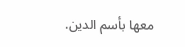معها بأسم الدين.